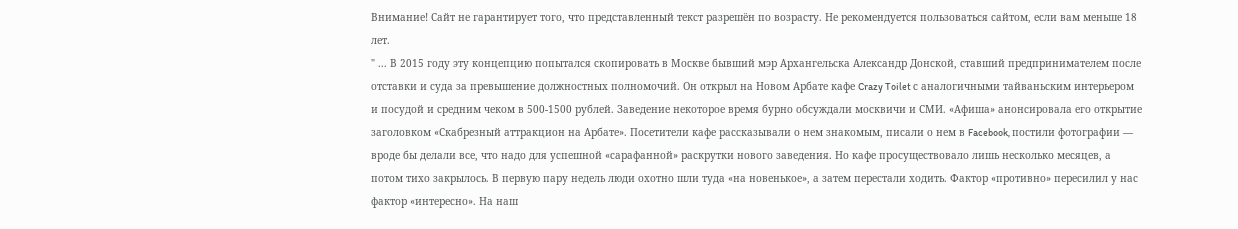Внимание! Сайт не гарантирует того, что представленный текст разрешён по возрасту. Не рекомендуется пользоваться сайтом, если вам меньше 18 лет.
" ... В 2015 году эту концепцию попытался скопировать в Москве бывший мэр Архангельска Александр Донской, ставший предпринимателем после отставки и суда за превышение должностных полномочий. Он открыл на Новом Арбате кафе Crazy Toilet с аналогичными тайваньским интерьером и посудой и средним чеком в 500-1500 рублей. Заведение некоторое время бурно обсуждали москвичи и СМИ. «Афиша» анонсировала его открытие заголовком «Скабрезный аттракцион на Арбате». Посетители кафе рассказывали о нем знакомым, писали о нем в Facebook, постили фотографии — вроде бы делали все, что надо для успешной «сарафанной» раскрутки нового заведения. Но кафе просуществовало лишь несколько месяцев, а потом тихо закрылось. В первую пару недель люди охотно шли туда «на новенькое», а затем перестали ходить. Фактор «противно» пересилил у нас фактор «интересно». На наш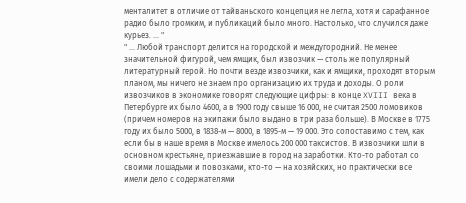менталитет в отличие от тайваньского концепция не легла, хотя и сарафанное радио было громким, и публикаций было много. Настолько, что случился даже курьез. ... "
" ... Любой транспорт делится на городской и междугородний. Не менее значительной фигурой, чем ямщик, был извозчик — столь же популярный литературный герой. Но почти везде извозчики, как и ямщики, проходят вторым планом, мы ничего не знаем про организацию их труда и доходы. О роли извозчиков в экономике говорят следующие цифры: в конце XVIII века в Петербурге их было 4600, а в 1900 году свыше 16 000, не считая 2500 ломовиков (причем номеров на экипажи было выдано в три раза больше). В Москве в 1775 году их было 5000, в 1838-м — 8000, в 1895-м — 19 000. Это сопоставимо с тем, как если бы в наше время в Москве имелось 200 000 таксистов. В извозчики шли в основном крестьяне, приезжавшие в город на заработки. Кто-то работал со своими лошадьми и повозками, кто-то — на хозяйских, но практически все имели дело с содержателями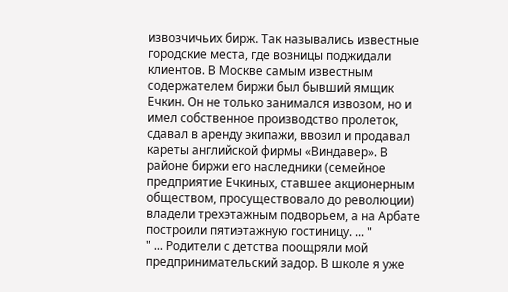извозчичьих бирж. Так назывались известные городские места, где возницы поджидали клиентов. В Москве самым известным содержателем биржи был бывший ямщик Ечкин. Он не только занимался извозом, но и имел собственное производство пролеток, сдавал в аренду экипажи, ввозил и продавал кареты английской фирмы «Виндавер». В районе биржи его наследники (семейное предприятие Ечкиных, ставшее акционерным обществом, просуществовало до революции) владели трехэтажным подворьем, а на Арбате построили пятиэтажную гостиницу. ... "
" ... Родители с детства поощряли мой предпринимательский задор. В школе я уже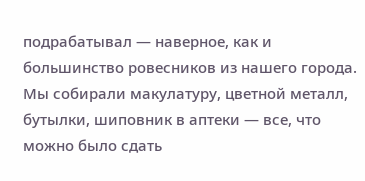подрабатывал — наверное, как и большинство ровесников из нашего города. Мы собирали макулатуру, цветной металл, бутылки, шиповник в аптеки — все, что можно было сдать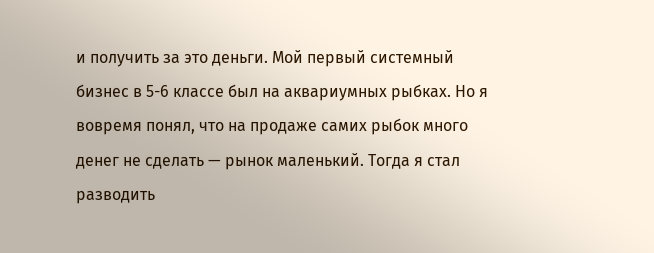и получить за это деньги. Мой первый системный бизнес в 5-6 классе был на аквариумных рыбках. Но я вовремя понял, что на продаже самих рыбок много денег не сделать — рынок маленький. Тогда я стал разводить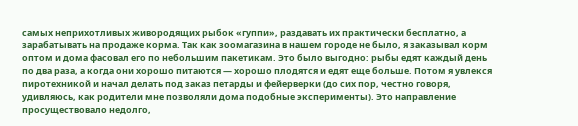самых неприхотливых живородящих рыбок «гуппи», раздавать их практически бесплатно, а зарабатывать на продаже корма. Так как зоомагазина в нашем городе не было, я заказывал корм оптом и дома фасовал его по небольшим пакетикам. Это было выгодно: рыбы едят каждый день по два раза, а когда они хорошо питаются — хорошо плодятся и едят еще больше. Потом я увлекся пиротехникой и начал делать под заказ петарды и фейерверки (до сих пор, честно говоря, удивляюсь, как родители мне позволяли дома подобные эксперименты). Это направление просуществовало недолго,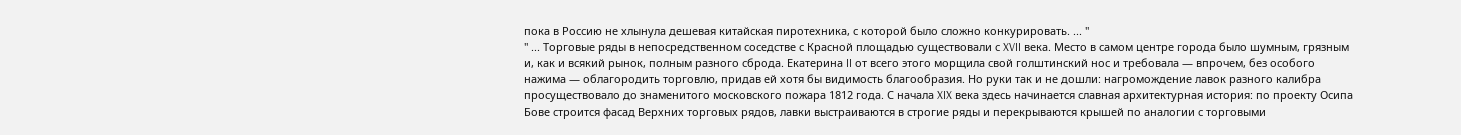пока в Россию не хлынула дешевая китайская пиротехника, с которой было сложно конкурировать. ... "
" ... Торговые ряды в непосредственном соседстве с Красной площадью существовали с XVII века. Место в самом центре города было шумным, грязным и, как и всякий рынок, полным разного сброда. Екатерина II от всего этого морщила свой голштинский нос и требовала — впрочем, без особого нажима — облагородить торговлю, придав ей хотя бы видимость благообразия. Но руки так и не дошли: нагромождение лавок разного калибра просуществовало до знаменитого московского пожара 1812 года. С начала XIX века здесь начинается славная архитектурная история: по проекту Осипа Бове строится фасад Верхних торговых рядов, лавки выстраиваются в строгие ряды и перекрываются крышей по аналогии с торговыми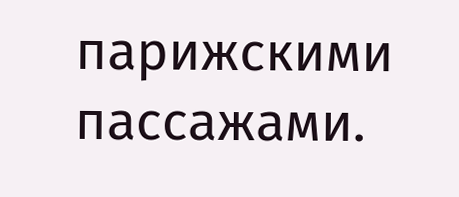парижскими пассажами.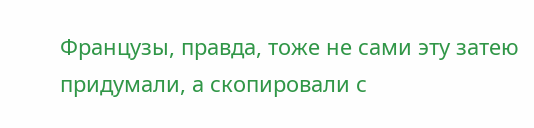Французы, правда, тоже не сами эту затею придумали, а скопировали с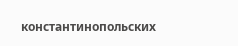константинопольских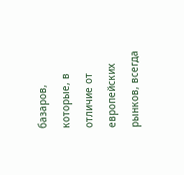базаров, которые, в отличие от европейских рынков, всегда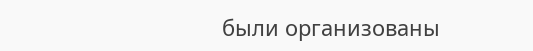были организованы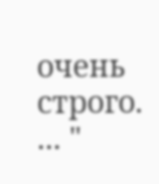очень строго. ... "